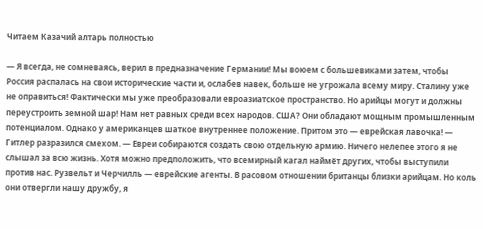Читаем Казачий алтарь полностью

— Я всегда, не сомневаясь, верил в предназначение Германии! Мы воюем с большевиками затем, чтобы Россия распалась на свои исторические части и, ослабев навек, больше не угрожала всему миру. Сталину уже не оправиться! Фактически мы уже преобразовали евроазиатское пространство. Но арийцы могут и должны переустроить земной шар! Нам нет равных среди всех народов. США? Они обладают мощным промышленным потенциалом. Однако у американцев шаткое внутреннее положение. Притом это — еврейская лавочка! — Гитлер разразился смехом. — Евреи собираются создать свою отдельную армию. Ничего нелепее этого я не слышал за всю жизнь. Хотя можно предположить, что всемирный кагал наймёт других, чтобы выступили против нас. Рузвельт и Черчилль — еврейские агенты. В расовом отношении британцы близки арийцам. Но коль они отвергли нашу дружбу, я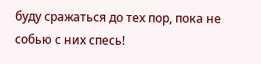буду сражаться до тех пор, пока не собью с них спесь!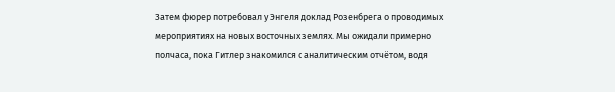Затем фюрер потребовал у Энгеля доклад Розенбрега о проводимых мероприятиях на новых восточных землях. Мы ожидали примерно полчаса, пока Гитлер знакомился с аналитическим отчётом, водя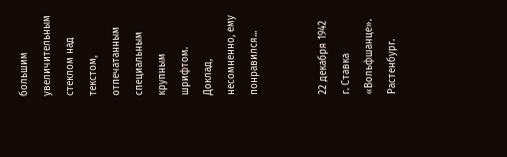большим увеличительным стеклом над текстом, отпечатанным специальным крупным шрифтом. Доклад, несомненно, ему понравился...


22 декабря 1942 г. Ставка «Вольфшанце». Растенбург.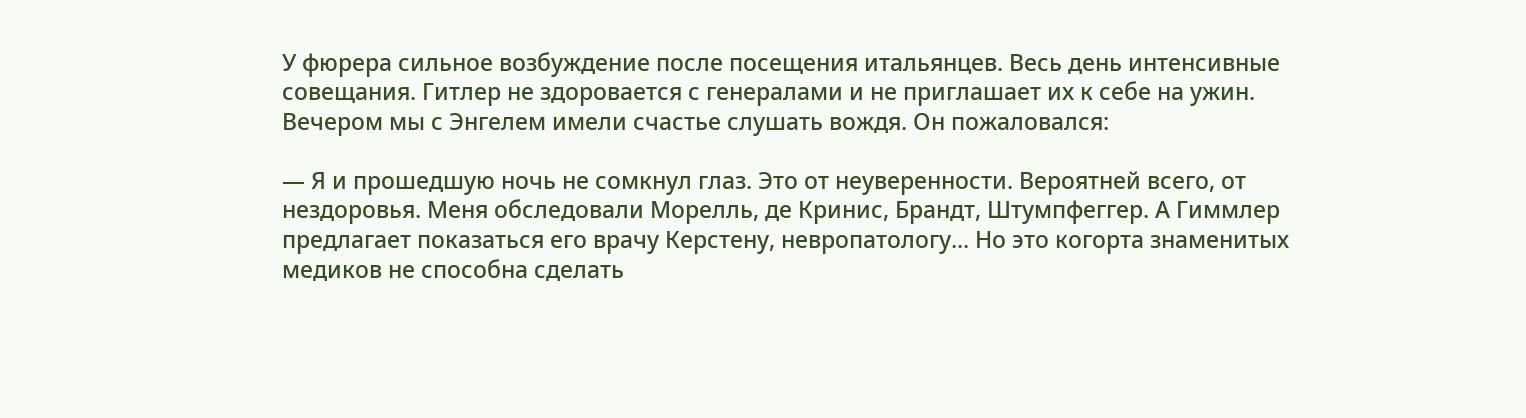У фюрера сильное возбуждение после посещения итальянцев. Весь день интенсивные совещания. Гитлер не здоровается с генералами и не приглашает их к себе на ужин. Вечером мы с Энгелем имели счастье слушать вождя. Он пожаловался:

— Я и прошедшую ночь не сомкнул глаз. Это от неуверенности. Вероятней всего, от нездоровья. Меня обследовали Морелль, де Кринис, Брандт, Штумпфеггер. А Гиммлер предлагает показаться его врачу Керстену, невропатологу... Но это когорта знаменитых медиков не способна сделать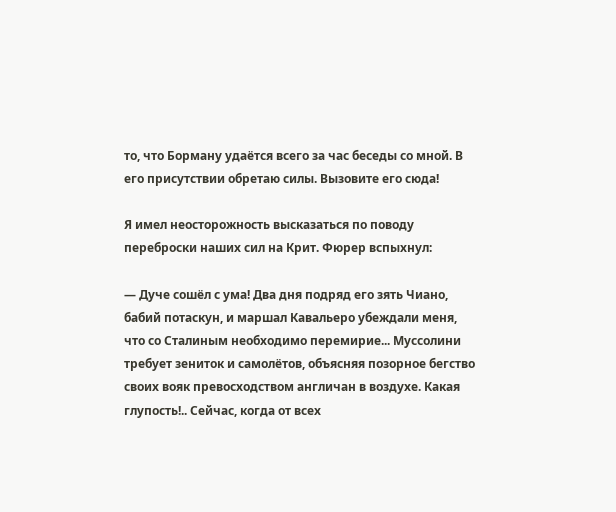то, что Борману удаётся всего за час беседы со мной. В его присутствии обретаю силы. Вызовите его сюда!

Я имел неосторожность высказаться по поводу переброски наших сил на Крит. Фюрер вспыхнул:

— Дуче сошёл с ума! Два дня подряд его зять Чиано, бабий потаскун, и маршал Кавальеро убеждали меня, что со Сталиным необходимо перемирие... Муссолини требует зениток и самолётов, объясняя позорное бегство своих вояк превосходством англичан в воздухе. Какая глупость!.. Сейчас, когда от всех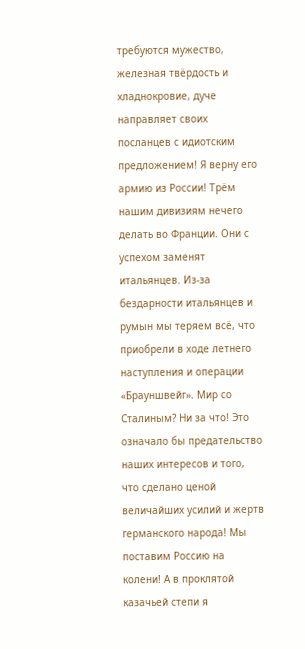требуются мужество, железная твёрдость и хладнокровие, дуче направляет своих посланцев с идиотским предложением! Я верну его армию из России! Трём нашим дивизиям нечего делать во Франции. Они с успехом заменят итальянцев. Из-за бездарности итальянцев и румын мы теряем всё, что приобрели в ходе летнего наступления и операции «Брауншвейг». Мир со Сталиным? Ни за что! Это означало бы предательство наших интересов и того, что сделано ценой величайших усилий и жертв германского народа! Мы поставим Россию на колени! А в проклятой казачьей степи я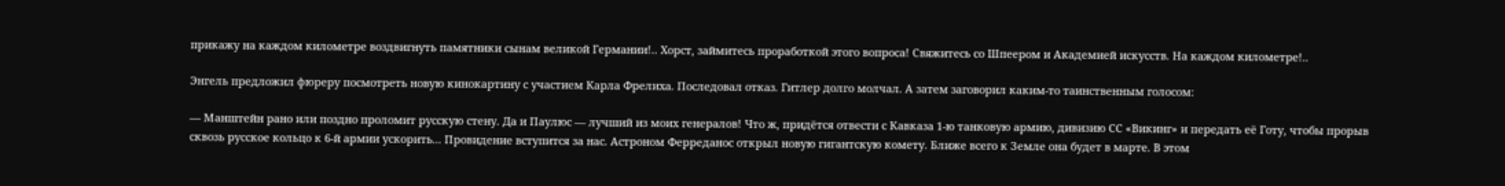прикажу на каждом километре воздвигнуть памятники сынам великой Германии!.. Хорст, займитесь проработкой этого вопроса! Свяжитесь со Шпеером и Академией искусств. На каждом километре!..

Энгель предложил фюреру посмотреть новую кинокартину с участием Карла Фрелиха. Последовал отказ. Гитлер долго молчал. А затем заговорил каким-то таинственным голосом:

— Манштейн рано или поздно проломит русскую стену. Да и Паулюс — лучший из моих генералов! Что ж, придётся отвести с Кавказа 1-ю танковую армию, дивизию СС «Викинг» и передать её Готу, чтобы прорыв сквозь русское кольцо к 6-й армии ускорить... Провидение вступится за нас. Астроном Ферреданос открыл новую гигантскую комету. Ближе всего к Земле она будет в марте. В этом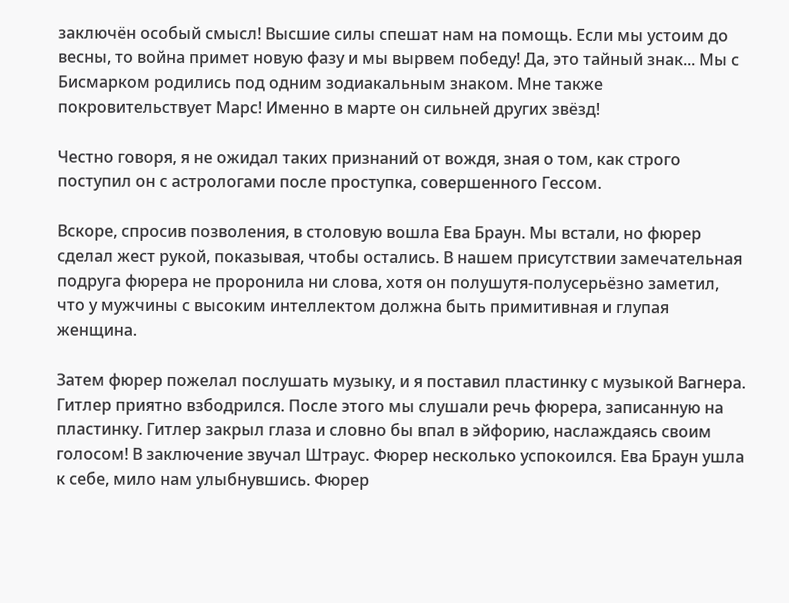заключён особый смысл! Высшие силы спешат нам на помощь. Если мы устоим до весны, то война примет новую фазу и мы вырвем победу! Да, это тайный знак... Мы с Бисмарком родились под одним зодиакальным знаком. Мне также покровительствует Марс! Именно в марте он сильней других звёзд!

Честно говоря, я не ожидал таких признаний от вождя, зная о том, как строго поступил он с астрологами после проступка, совершенного Гессом.

Вскоре, спросив позволения, в столовую вошла Ева Браун. Мы встали, но фюрер сделал жест рукой, показывая, чтобы остались. В нашем присутствии замечательная подруга фюрера не проронила ни слова, хотя он полушутя-полусерьёзно заметил, что у мужчины с высоким интеллектом должна быть примитивная и глупая женщина.

Затем фюрер пожелал послушать музыку, и я поставил пластинку с музыкой Вагнера. Гитлер приятно взбодрился. После этого мы слушали речь фюрера, записанную на пластинку. Гитлер закрыл глаза и словно бы впал в эйфорию, наслаждаясь своим голосом! В заключение звучал Штраус. Фюрер несколько успокоился. Ева Браун ушла к себе, мило нам улыбнувшись. Фюрер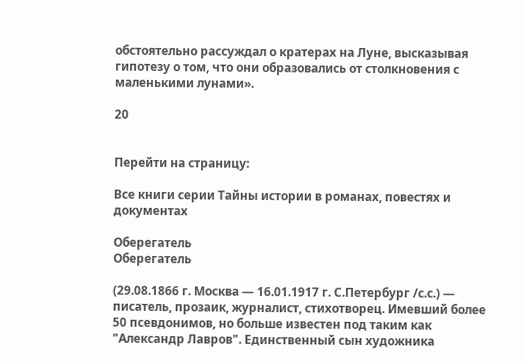обстоятельно рассуждал о кратерах на Луне, высказывая гипотезу о том, что они образовались от столкновения с маленькими лунами».

20


Перейти на страницу:

Все книги серии Тайны истории в романах, повестях и документах

Оберегатель
Оберегатель

(29.08.1866 г. Москва — 16.01.1917 г. С.Петербург /с.с.) — писатель, прозаик, журналист, стихотворец. Имевший более 50 псевдонимов, но больше известен под таким как "Александр Лавров". Единственный сын художника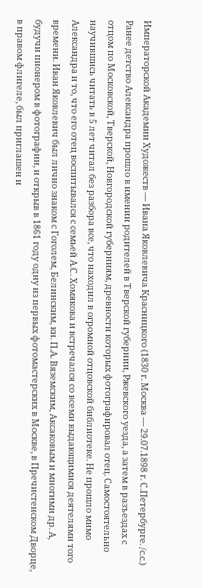Императорской Академии Художеств — Ивана Яковлевича Красницкого (1830 г. Москва — 29.07.1898 г. С.Петербурге. /с.с.) Ранее детство Александра прошло в имении родителей в Тверской губернии, Ржевского уезда, а затем в разъездах с отцом по Московской, Тверской, Новгородской губерниям, древности которых фотографировал отец. Самостоятельно научившись читать в 5 лет читал без разбора все, что находил в огромной отцовской библиотеке. Не прошло мимо Александра и то, что его отец воспитывался с семьей А.С. Хомякова и встречался со всеми выдающимися деятелями того времени. Иван Яковлевич был лично знаком с Гоголем, Белинским, кн. П.А. Вяземским, Аксаковым и многими др. А, будучи пионером в фотографии, и открыв в 1861 году одну из первых фотомастерских в Москве, в Пречистенском Дворце, в правом флигеле, был приглашен и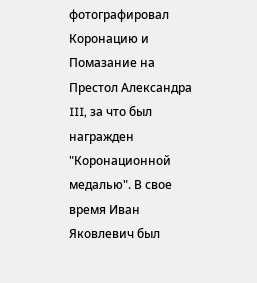фотографировал Коронацию и Помазание на Престол Александра III, за что был награжден "Коронационной медалью". В свое время Иван Яковлевич был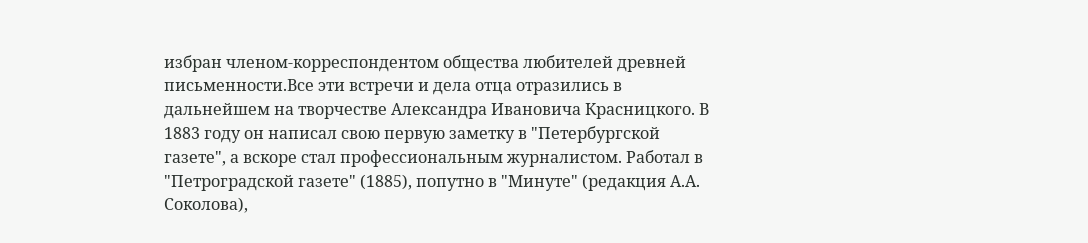избран членом-корреспондентом общества любителей древней письменности.Все эти встречи и дела отца отразились в дальнейшем на творчестве Александра Ивановича Красницкого. В 1883 году он написал свою первую заметку в "Петербургской газете", а вскоре стал профессиональным журналистом. Работал в "Петроградской газете" (1885), попутно в "Минуте" (редакция А.А. Соколова),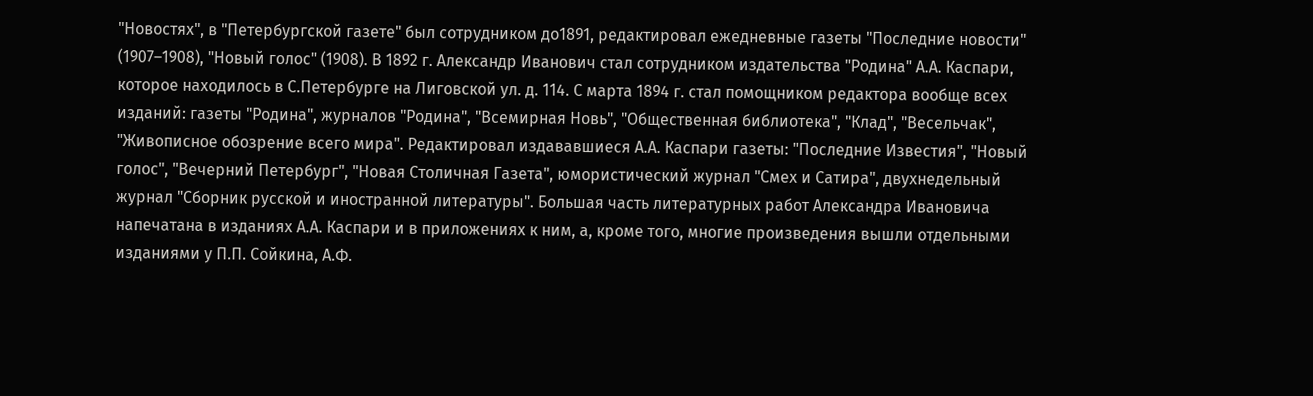"Новостях", в "Петербургской газете" был сотрудником до1891, редактировал ежедневные газеты "Последние новости" (1907–1908), "Новый голос" (1908). В 1892 г. Александр Иванович стал сотрудником издательства "Родина" А.А. Каспари, которое находилось в С.Петербурге на Лиговской ул. д. 114. С марта 1894 г. стал помощником редактора вообще всех изданий: газеты "Родина", журналов "Родина", "Всемирная Новь", "Общественная библиотека", "Клад", "Весельчак", "Живописное обозрение всего мира". Редактировал издававшиеся А.А. Каспари газеты: "Последние Известия", "Новый голос", "Вечерний Петербург", "Новая Столичная Газета", юмористический журнал "Смех и Сатира", двухнедельный журнал "Сборник русской и иностранной литературы". Большая часть литературных работ Александра Ивановича напечатана в изданиях А.А. Каспари и в приложениях к ним, а, кроме того, многие произведения вышли отдельными изданиями у П.П. Сойкина, А.Ф.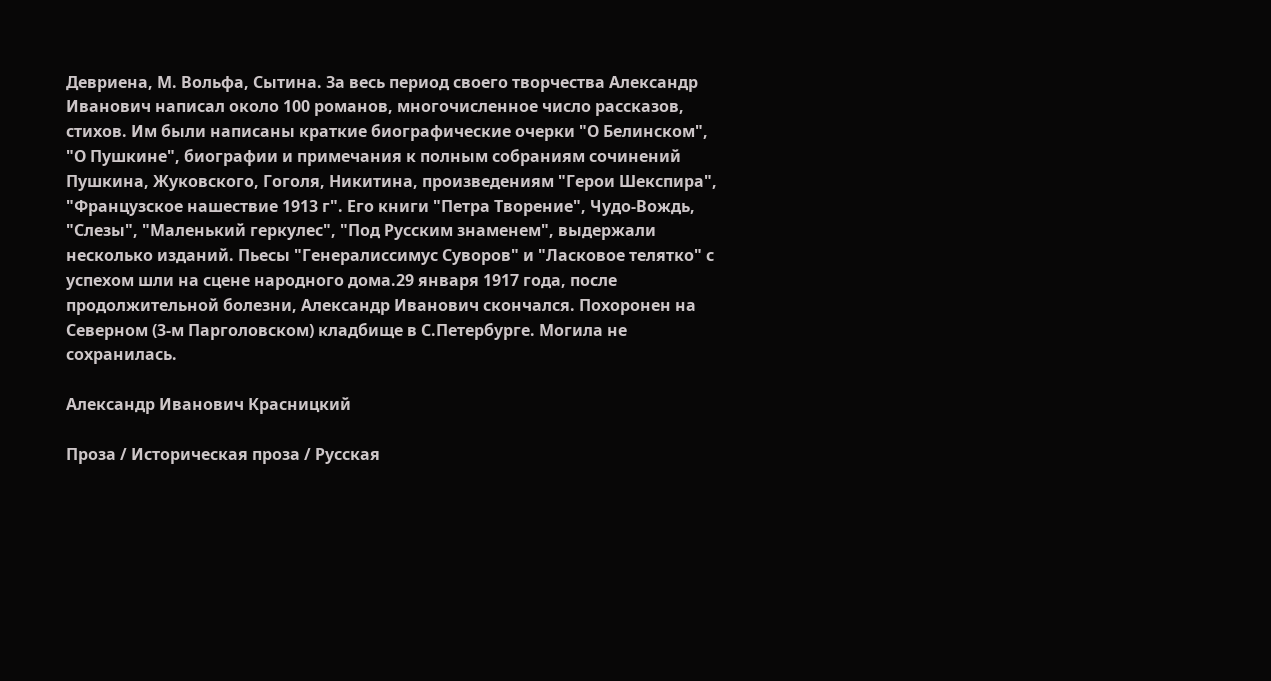Девриена, М. Вольфа, Сытина. За весь период своего творчества Александр Иванович написал около 100 романов, многочисленное число рассказов, стихов. Им были написаны краткие биографические очерки "О Белинском", "О Пушкине", биографии и примечания к полным собраниям сочинений Пушкина, Жуковского, Гоголя, Никитина, произведениям "Герои Шекспира", "Французское нашествие 1913 г". Его книги "Петра Творение", Чудо-Вождь, "Слезы", "Маленький геркулес", "Под Русским знаменем", выдержали несколько изданий. Пьесы "Генералиссимус Суворов" и "Ласковое телятко" с успехом шли на сцене народного дома.29 января 1917 года, после продолжительной болезни, Александр Иванович скончался. Похоронен на Северном (3-м Парголовском) кладбище в С.Петербурге. Могила не сохранилась.

Александр Иванович Красницкий

Проза / Историческая проза / Русская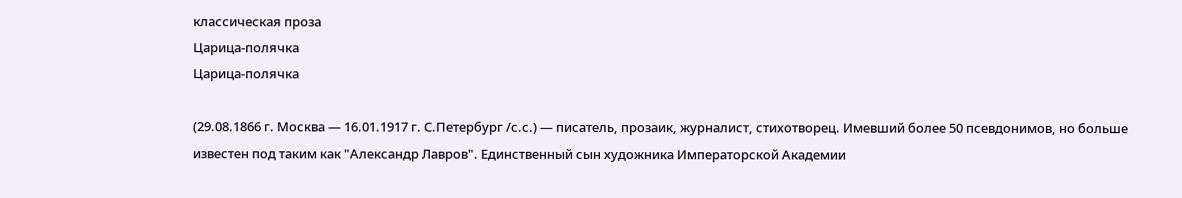классическая проза
Царица-полячка
Царица-полячка

(29.08.1866 г. Москва — 16.01.1917 г. С.Петербург /с.с.) — писатель, прозаик, журналист, стихотворец. Имевший более 50 псевдонимов, но больше известен под таким как "Александр Лавров". Единственный сын художника Императорской Академии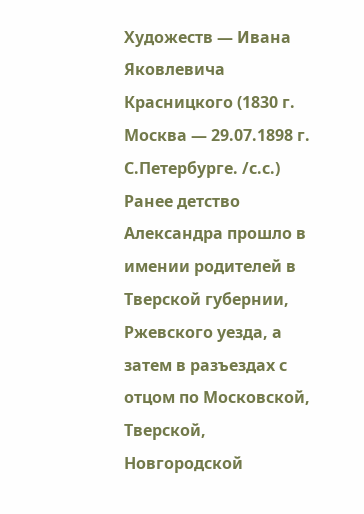Художеств — Ивана Яковлевича Красницкого (1830 г. Москва — 29.07.1898 г. С.Петербурге. /с.с.) Ранее детство Александра прошло в имении родителей в Тверской губернии, Ржевского уезда, а затем в разъездах с отцом по Московской, Тверской, Новгородской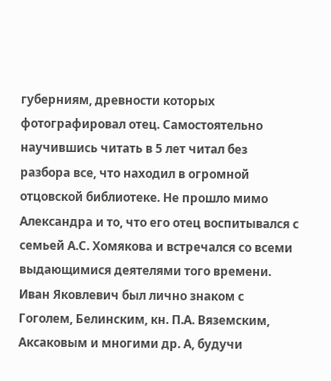губерниям, древности которых фотографировал отец. Самостоятельно научившись читать в 5 лет читал без разбора все, что находил в огромной отцовской библиотеке. Не прошло мимо Александра и то, что его отец воспитывался с семьей А.С. Хомякова и встречался со всеми выдающимися деятелями того времени. Иван Яковлевич был лично знаком с Гоголем, Белинским, кн. П.А. Вяземским, Аксаковым и многими др. А, будучи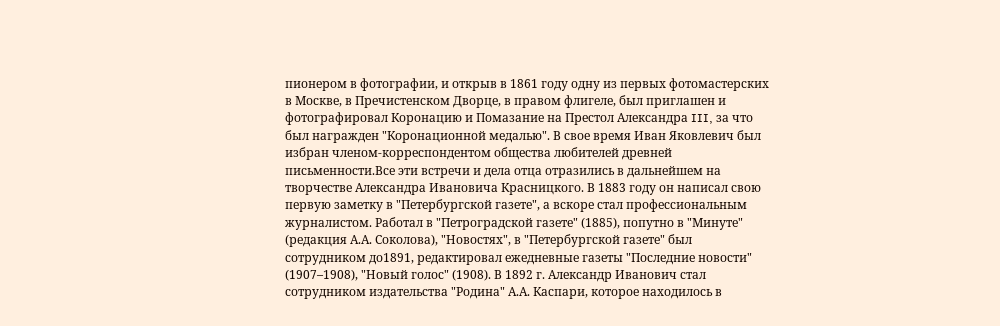пионером в фотографии, и открыв в 1861 году одну из первых фотомастерских в Москве, в Пречистенском Дворце, в правом флигеле, был приглашен и фотографировал Коронацию и Помазание на Престол Александра III, за что был награжден "Коронационной медалью". В свое время Иван Яковлевич был избран членом-корреспондентом общества любителей древней письменности.Все эти встречи и дела отца отразились в дальнейшем на творчестве Александра Ивановича Красницкого. В 1883 году он написал свою первую заметку в "Петербургской газете", а вскоре стал профессиональным журналистом. Работал в "Петроградской газете" (1885), попутно в "Минуте" (редакция А.А. Соколова), "Новостях", в "Петербургской газете" был сотрудником до1891, редактировал ежедневные газеты "Последние новости" (1907–1908), "Новый голос" (1908). В 1892 г. Александр Иванович стал сотрудником издательства "Родина" А.А. Каспари, которое находилось в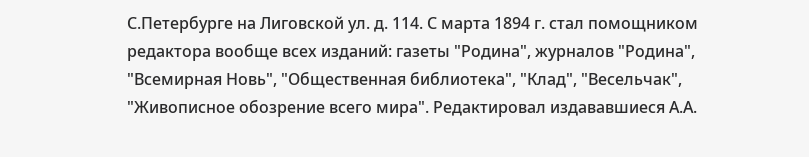С.Петербурге на Лиговской ул. д. 114. С марта 1894 г. стал помощником редактора вообще всех изданий: газеты "Родина", журналов "Родина", "Всемирная Новь", "Общественная библиотека", "Клад", "Весельчак", "Живописное обозрение всего мира". Редактировал издававшиеся А.А.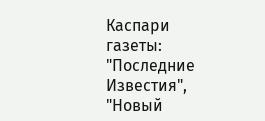Каспари газеты: "Последние Известия", "Новый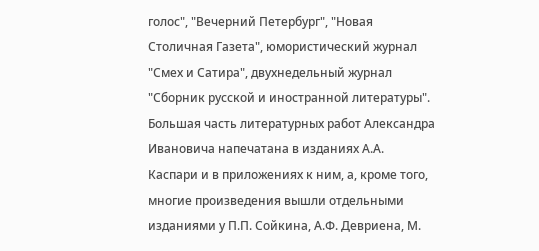голос", "Вечерний Петербург", "Новая Столичная Газета", юмористический журнал "Смех и Сатира", двухнедельный журнал "Сборник русской и иностранной литературы". Большая часть литературных работ Александра Ивановича напечатана в изданиях А.А. Каспари и в приложениях к ним, а, кроме того, многие произведения вышли отдельными изданиями у П.П. Сойкина, А.Ф. Девриена, М.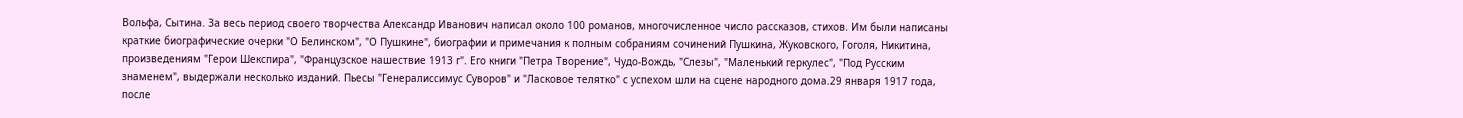Вольфа, Сытина. За весь период своего творчества Александр Иванович написал около 100 романов, многочисленное число рассказов, стихов. Им были написаны краткие биографические очерки "О Белинском", "О Пушкине", биографии и примечания к полным собраниям сочинений Пушкина, Жуковского, Гоголя, Никитина, произведениям "Герои Шекспира", "Французское нашествие 1913 г". Его книги "Петра Творение", Чудо-Вождь, "Слезы", "Маленький геркулес", "Под Русским знаменем", выдержали несколько изданий. Пьесы "Генералиссимус Суворов" и "Ласковое телятко" с успехом шли на сцене народного дома.29 января 1917 года, после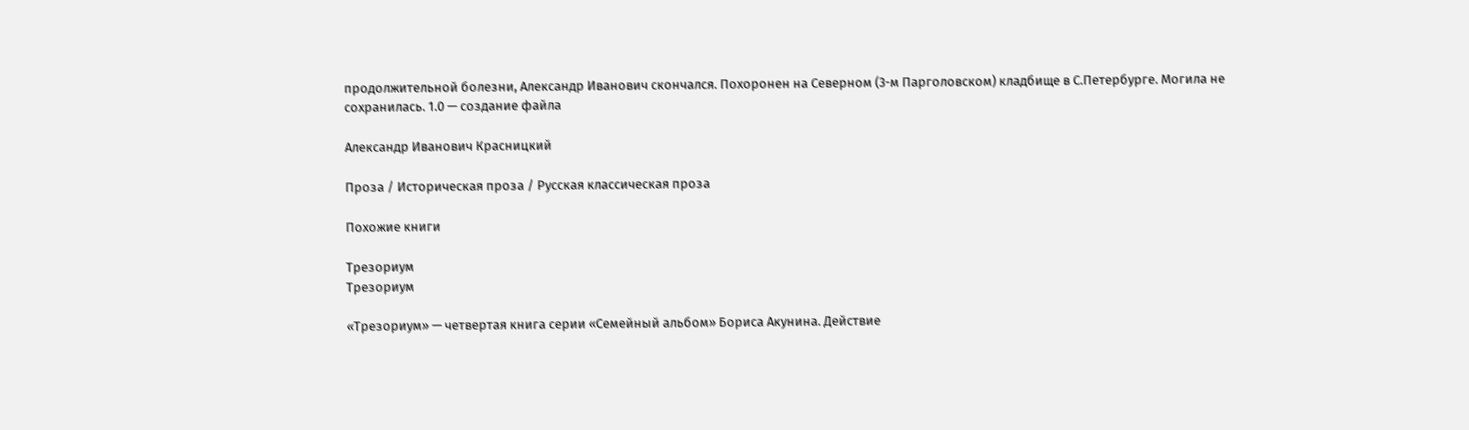продолжительной болезни, Александр Иванович скончался. Похоронен на Северном (3-м Парголовском) кладбище в С.Петербурге. Могила не сохранилась. 1.0 — создание файла

Александр Иванович Красницкий

Проза / Историческая проза / Русская классическая проза

Похожие книги

Трезориум
Трезориум

«Трезориум» — четвертая книга серии «Семейный альбом» Бориса Акунина. Действие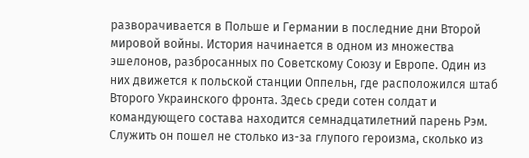разворачивается в Польше и Германии в последние дни Второй мировой войны. История начинается в одном из множества эшелонов, разбросанных по Советскому Союзу и Европе. Один из них движется к польской станции Оппельн, где расположился штаб Второго Украинского фронта. Здесь среди сотен солдат и командующего состава находится семнадцатилетний парень Рэм. Служить он пошел не столько из-за глупого героизма, сколько из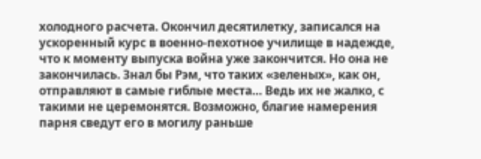холодного расчета. Окончил десятилетку, записался на ускоренный курс в военно-пехотное училище в надежде, что к моменту выпуска война уже закончится. Но она не закончилась. Знал бы Рэм, что таких «зеленых», как он, отправляют в самые гиблые места… Ведь их не жалко, с такими не церемонятся. Возможно, благие намерения парня сведут его в могилу раньше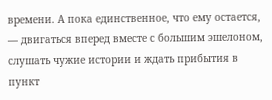времени. А пока единственное, что ему остается, — двигаться вперед вместе с большим эшелоном, слушать чужие истории и ждать прибытия в пункт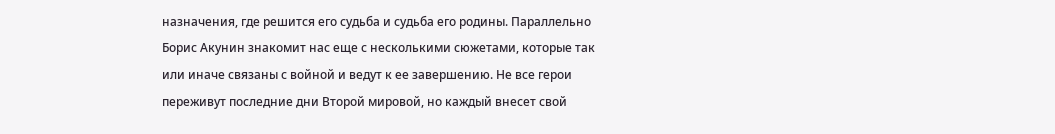назначения, где решится его судьба и судьба его родины. Параллельно Борис Акунин знакомит нас еще с несколькими сюжетами, которые так или иначе связаны с войной и ведут к ее завершению. Не все герои переживут последние дни Второй мировой, но каждый внесет свой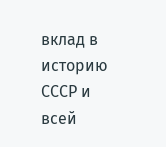вклад в историю СССР и всей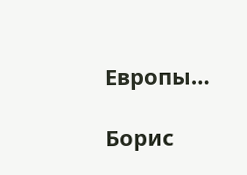Европы…

Борис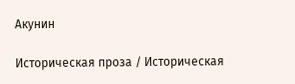Акунин

Историческая проза / Историческая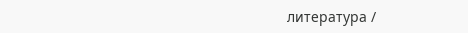литература /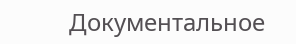Документальное